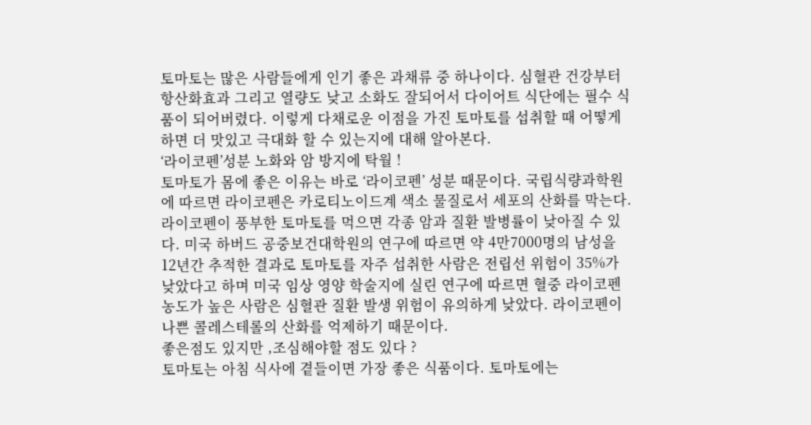토마토는 많은 사람들에게 인기 좋은 과채류 중 하나이다. 심혈관 건강부터 항산화효과 그리고 열량도 낮고 소화도 잘되어서 다이어트 식단에는 필수 식품이 되어버렸다. 이렇게 다채로운 이점을 가진 토마토를 섭취할 때 어떻게하면 더 맛있고 극대화 할 수 있는지에 대해 알아본다.
‘라이코펜’성분 노화와 암 방지에 탁월 !
토마토가 몸에 좋은 이유는 바로 ‘라이코펜’ 성분 때문이다. 국립식량과학원에 따르면 라이코펜은 카로티노이드계 색소 물질로서 세포의 산화를 막는다. 라이코펜이 풍부한 토마토를 먹으면 각종 암과 질환 발병률이 낮아질 수 있다. 미국 하버드 공중보건대학원의 연구에 따르면 약 4만7000명의 남성을 12년간 추적한 결과로 토마토를 자주 섭취한 사람은 전립선 위험이 35%가 낮았다고 하며 미국 임상 영양 학술지에 실린 연구에 따르면 혈중 라이코펜 농도가 높은 사람은 심혈관 질환 발생 위험이 유의하게 낮았다. 라이코펜이 나쁜 콜레스테롤의 산화를 억제하기 때문이다.
좋은점도 있지만 ,조심해야할 점도 있다 ?
토마토는 아침 식사에 곁들이면 가장 좋은 식품이다. 토마토에는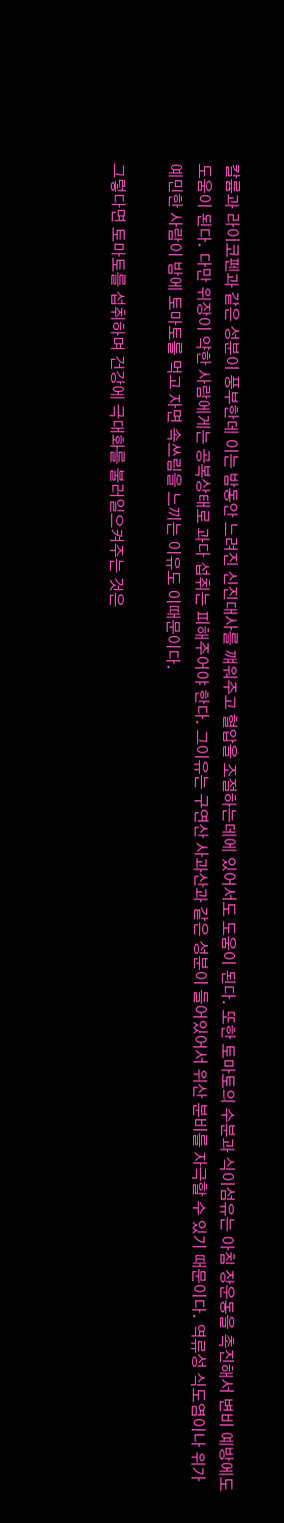칼륨과 라이코펜과 같은 성분이 풍부한데 이는 밤동안 느려진 신진대사를 꺠워주고 혈압을 조절하는데에 있어서도 도움이 된다. 또한 토마토의 수분과 식이섬유는 아침 장운동을 촉진해서 변비 예방에도 도움이 된다. 다만 위장이 약한 사람에게는 공복상태로 과다 섭취는 피해주어야 한다. 그이유는 구연산 사과산과 같은 성분이 들어있어서 위산 분비를 자극할 수 있기 때문이다. 역류성 식도염이나 위가 예민한 사람이 밤에 토마토를 먹고 자면 속쓰림을 느끼는 이유도 이때문이다.

그렇다면 토마토를 섭취하며 건강에 극대화를 불러일으켜주는 것은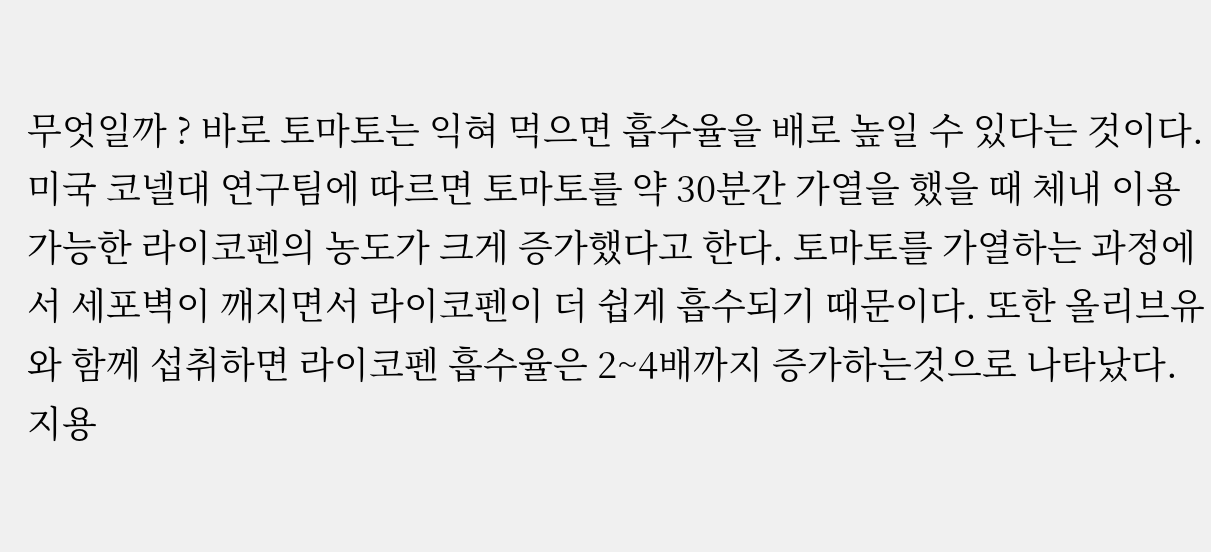무엇일까 ? 바로 토마토는 익혀 먹으면 흡수율을 배로 높일 수 있다는 것이다. 미국 코넬대 연구팀에 따르면 토마토를 약 30분간 가열을 했을 때 체내 이용가능한 라이코펜의 농도가 크게 증가했다고 한다. 토마토를 가열하는 과정에서 세포벽이 깨지면서 라이코펜이 더 쉽게 흡수되기 때문이다. 또한 올리브유와 함께 섭취하면 라이코펜 흡수율은 2~4배까지 증가하는것으로 나타났다. 지용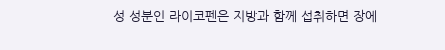성 성분인 라이코펜은 지방과 함께 섭취하면 장에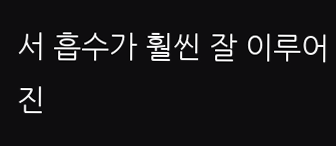서 흡수가 훨씬 잘 이루어진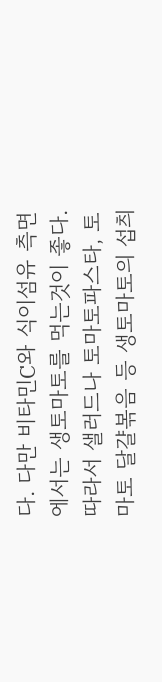다. 다만 비타민C와 식이섬유 측면에서는 생토마토를 먹는것이 좋다. 따라서 샐러드나 토마토파스타, 토마토 달걀볶음 등 생토마토의 섭츼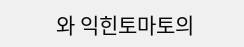와 익힌토마토의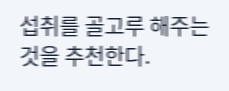섭취를 골고루 해주는것을 추천한다.